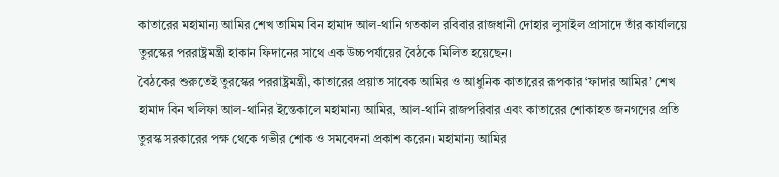কাতারের মহামান্য আমির শেখ তামিম বিন হামাদ আল-থানি গতকাল রবিবার রাজধানী দোহার লুসাইল প্রাসাদে তাঁর কার্যালয়ে তুরস্কের পররাষ্ট্রমন্ত্রী হাকান ফিদানের সাথে এক উচ্চপর্যায়ের বৈঠকে মিলিত হয়েছেন।
বৈঠকের শুরুতেই তুরস্কের পররাষ্ট্রমন্ত্রী, কাতারের প্রয়াত সাবেক আমির ও আধুনিক কাতারের রূপকার ‘ফাদার আমির’ শেখ হামাদ বিন খলিফা আল-থানির ইন্তেকালে মহামান্য আমির, আল-থানি রাজপরিবার এবং কাতারের শোকাহত জনগণের প্রতি তুরস্ক সরকারের পক্ষ থেকে গভীর শোক ও সমবেদনা প্রকাশ করেন। মহামান্য আমির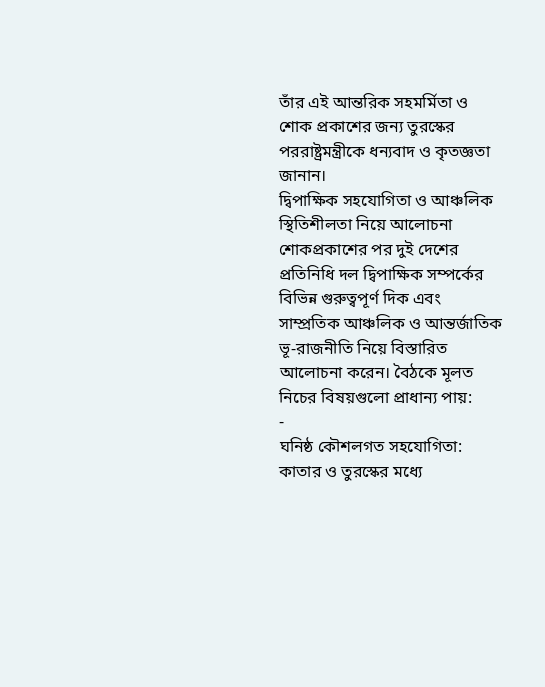তাঁর এই আন্তরিক সহমর্মিতা ও শোক প্রকাশের জন্য তুরস্কের পররাষ্ট্রমন্ত্রীকে ধন্যবাদ ও কৃতজ্ঞতা জানান।
দ্বিপাক্ষিক সহযোগিতা ও আঞ্চলিক স্থিতিশীলতা নিয়ে আলোচনা
শোকপ্রকাশের পর দুই দেশের প্রতিনিধি দল দ্বিপাক্ষিক সম্পর্কের বিভিন্ন গুরুত্বপূর্ণ দিক এবং সাম্প্রতিক আঞ্চলিক ও আন্তর্জাতিক ভূ-রাজনীতি নিয়ে বিস্তারিত আলোচনা করেন। বৈঠকে মূলত নিচের বিষয়গুলো প্রাধান্য পায়:
-
ঘনিষ্ঠ কৌশলগত সহযোগিতা: কাতার ও তুরস্কের মধ্যে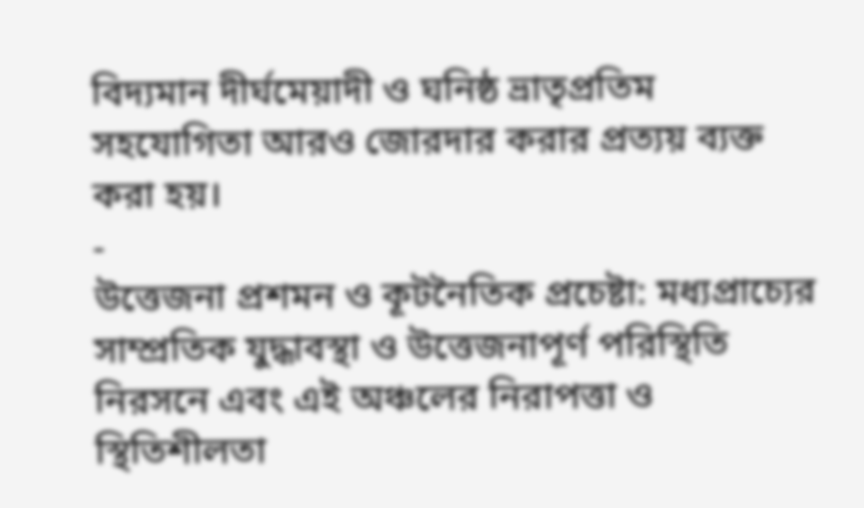বিদ্যমান দীর্ঘমেয়াদী ও ঘনিষ্ঠ ভ্রাতৃপ্রতিম সহযোগিতা আরও জোরদার করার প্রত্যয় ব্যক্ত করা হয়।
-
উত্তেজনা প্রশমন ও কূটনৈতিক প্রচেষ্টা: মধ্যপ্রাচ্যের সাম্প্রতিক যুদ্ধাবস্থা ও উত্তেজনাপূর্ণ পরিস্থিতি নিরসনে এবং এই অঞ্চলের নিরাপত্তা ও স্থিতিশীলতা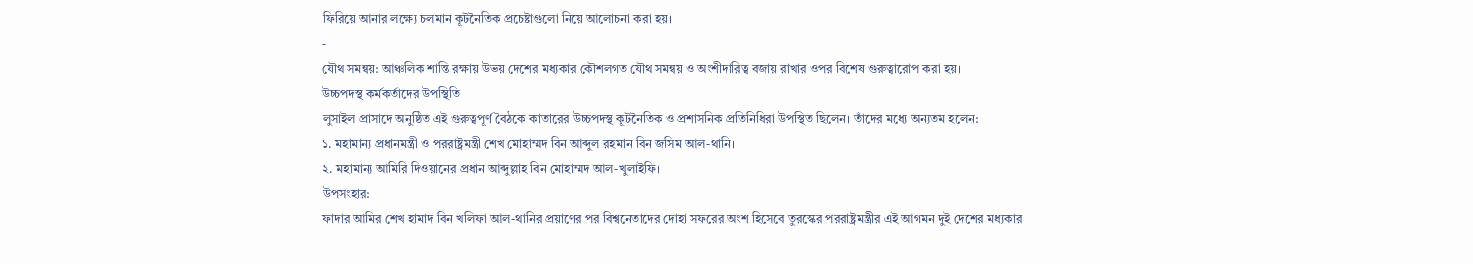ফিরিয়ে আনার লক্ষ্যে চলমান কূটনৈতিক প্রচেষ্টাগুলো নিয়ে আলোচনা করা হয়।
-
যৌথ সমন্বয়: আঞ্চলিক শান্তি রক্ষায় উভয় দেশের মধ্যকার কৌশলগত যৌথ সমন্বয় ও অংশীদারিত্ব বজায় রাখার ওপর বিশেষ গুরুত্বারোপ করা হয়।
উচ্চপদস্থ কর্মকর্তাদের উপস্থিতি
লুসাইল প্রাসাদে অনুষ্ঠিত এই গুরুত্বপূর্ণ বৈঠকে কাতারের উচ্চপদস্থ কূটনৈতিক ও প্রশাসনিক প্রতিনিধিরা উপস্থিত ছিলেন। তাঁদের মধ্যে অন্যতম হলেন:
১. মহামান্য প্রধানমন্ত্রী ও পররাষ্ট্রমন্ত্রী শেখ মোহাম্মদ বিন আব্দুল রহমান বিন জসিম আল-থানি।
২. মহামান্য আমিরি দিওয়ানের প্রধান আব্দুল্লাহ বিন মোহাম্মদ আল-খুলাইফি।
উপসংহার:
ফাদার আমির শেখ হামাদ বিন খলিফা আল-থানির প্রয়াণের পর বিশ্বনেতাদের দোহা সফরের অংশ হিসেবে তুরস্কের পররাষ্ট্রমন্ত্রীর এই আগমন দুই দেশের মধ্যকার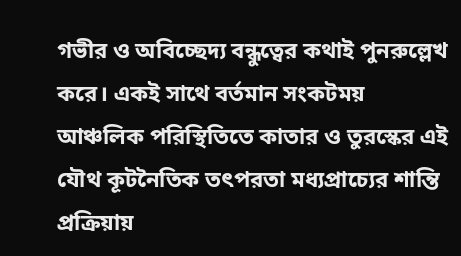গভীর ও অবিচ্ছেদ্য বন্ধুত্বের কথাই পুনরুল্লেখ করে। একই সাথে বর্তমান সংকটময় আঞ্চলিক পরিস্থিতিতে কাতার ও তুরস্কের এই যৌথ কূটনৈতিক তৎপরতা মধ্যপ্রাচ্যের শান্তি প্রক্রিয়ায়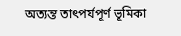অত্যন্ত তাৎপর্যপূর্ণ ভূমিকা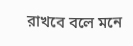রাখবে বলে মনে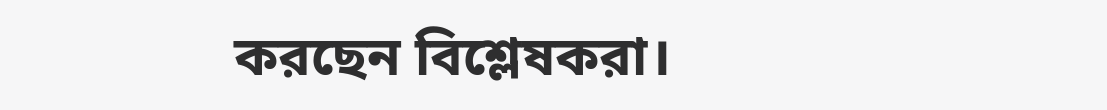করছেন বিশ্লেষকরা।